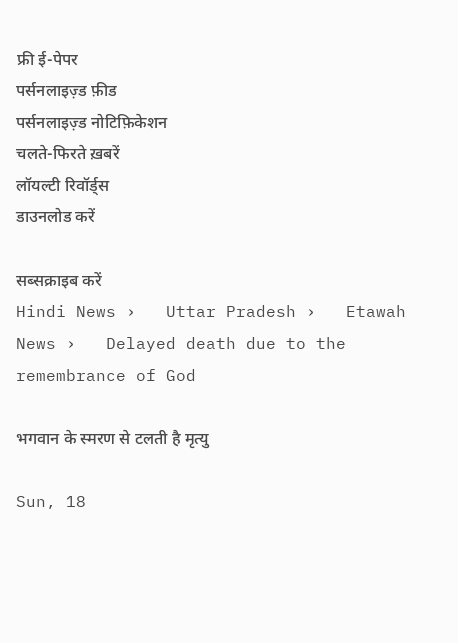फ्री ई-पेपर
पर्सनलाइज़्ड फ़ीड
पर्सनलाइज़्ड नोटिफ़िकेशन
चलते-फिरते ख़बरें
लॉयल्टी रिवॉर्ड्स
डाउनलोड करें

सब्सक्राइब करें
Hindi News ›   Uttar Pradesh ›   Etawah News ›   Delayed death due to the remembrance of God

भगवान के स्मरण से टलती है मृत्यु

Sun, 18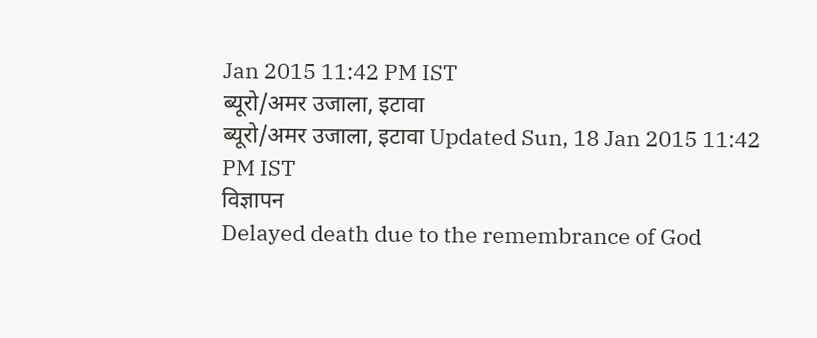Jan 2015 11:42 PM IST
ब्यूरो/अमर उजाला, इटावा
ब्यूरो/अमर उजाला, इटावा Updated Sun, 18 Jan 2015 11:42 PM IST
विज्ञापन
Delayed death due to the remembrance of God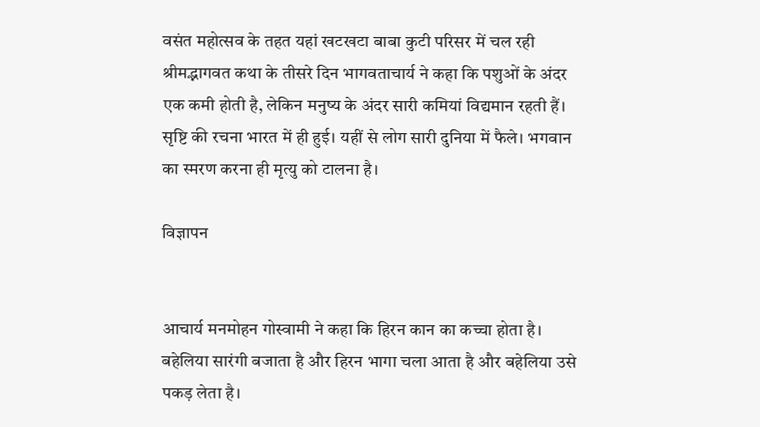वसंत महोत्सव के तहत यहां खटखटा बाबा कुटी परिसर में चल रही श्रीमद्भागवत कथा के तीसरे दिन भागवताचार्य ने कहा कि पशुओं के अंदर एक कमी होती है, लेकिन मनुष्य के अंदर सारी कमियां विद्यमान रहती हैं। सृष्टि की रचना भारत में ही हुई। यहीं से लोग सारी दुनिया में फैले। भगवान का स्मरण करना ही मृत्यु को टालना है।

विज्ञापन


आचार्य मनमोहन गोस्वामी ने कहा कि हिरन कान का कच्चा होता है। बहेलिया सारंगी बजाता है और हिरन भागा चला आता है और बहेलिया उसे पकड़ लेता है।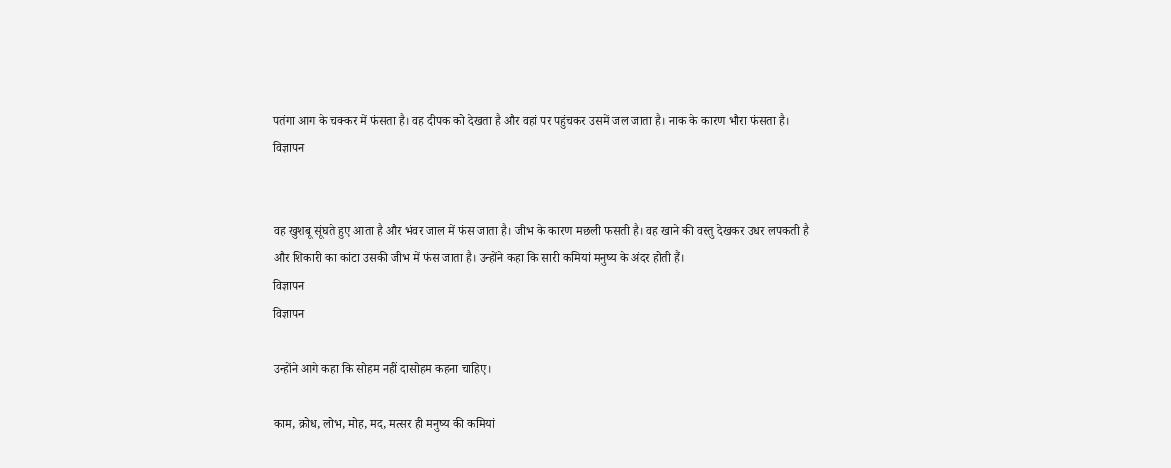पतंगा आग के चक्कर में फंसता है। वह दीपक को देखता है और वहां पर पहुंचकर उसमें जल जाता है। नाक के कारण भौरा फंसता है।
विज्ञापन


वह खुशबू सूंघते हुए आता है और भंवर जाल में फंस जाता है। जीभ के कारण मछली फसती है। वह खाने की वस्तु देखकर उधर लपकती है और शिकारी का कांटा उसकी जीभ में फंस जाता है। उन्होंने कहा कि सारी कमियां मनुष्य के अंदर होती हैं।
विज्ञापन
विज्ञापन

उन्होंने आगे कहा कि सोहम नहीं दासोहम कहना चाहिए।

काम, क्रोध, लोभ, मोह, मद, मत्सर ही मनुष्य की कमियां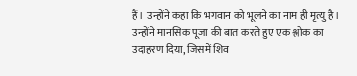हैं। उन्होंने कहा कि भगवान को भूलने का नाम ही मृत्यु है। उन्होंने मानसिक पूजा की बात करते हुए एक श्लोक का उदाहरण दिया, जिसमें शिव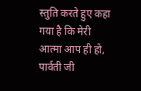स्तुति करते हुए कहा गया है कि मेरी आत्मा आप ही हो, पार्वती जी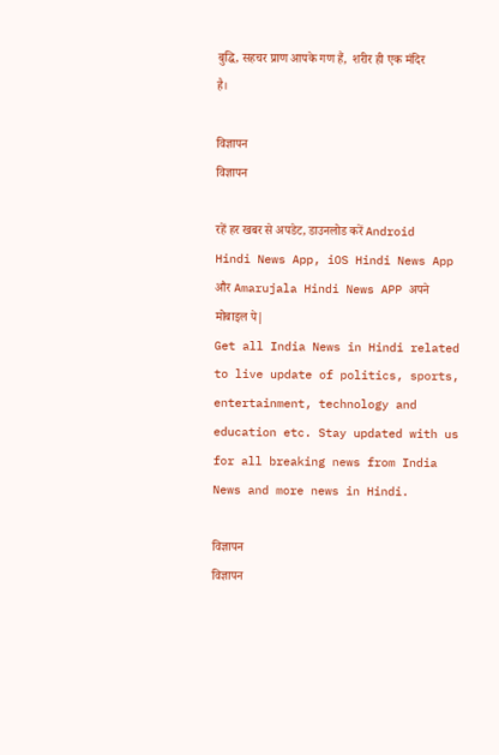बुद्धि, सहचर प्राण आपके गण हैं,  शरीर ही एक मंदिर है।

विज्ञापन
विज्ञापन

रहें हर खबर से अपडेट, डाउनलोड करें Android Hindi News App, iOS Hindi News App और Amarujala Hindi News APP अपने मोबाइल पे|
Get all India News in Hindi related to live update of politics, sports, entertainment, technology and education etc. Stay updated with us for all breaking news from India News and more news in Hindi.

विज्ञापन
विज्ञापन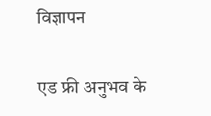विज्ञापन

एड फ्री अनुभव के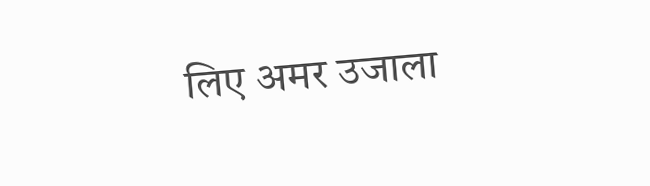लिए अमर उजाला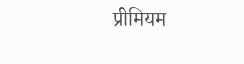प्रीमियम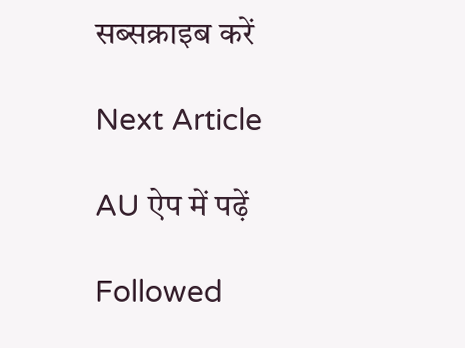सब्सक्राइब करें

Next Article

AU ऐप में पढ़ें

Followed